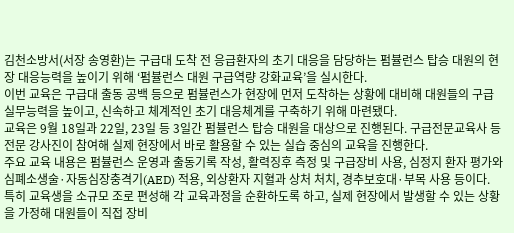김천소방서(서장 송영환)는 구급대 도착 전 응급환자의 초기 대응을 담당하는 펌뷸런스 탑승 대원의 현장 대응능력을 높이기 위해 ‘펌뷸런스 대원 구급역량 강화교육’을 실시한다.
이번 교육은 구급대 출동 공백 등으로 펌뷸런스가 현장에 먼저 도착하는 상황에 대비해 대원들의 구급 실무능력을 높이고, 신속하고 체계적인 초기 대응체계를 구축하기 위해 마련됐다.
교육은 9월 18일과 22일, 23일 등 3일간 펌뷸런스 탑승 대원을 대상으로 진행된다. 구급전문교육사 등 전문 강사진이 참여해 실제 현장에서 바로 활용할 수 있는 실습 중심의 교육을 진행한다.
주요 교육 내용은 펌뷸런스 운영과 출동기록 작성, 활력징후 측정 및 구급장비 사용, 심정지 환자 평가와 심폐소생술·자동심장충격기(AED) 적용, 외상환자 지혈과 상처 처치, 경추보호대·부목 사용 등이다.
특히 교육생을 소규모 조로 편성해 각 교육과정을 순환하도록 하고, 실제 현장에서 발생할 수 있는 상황을 가정해 대원들이 직접 장비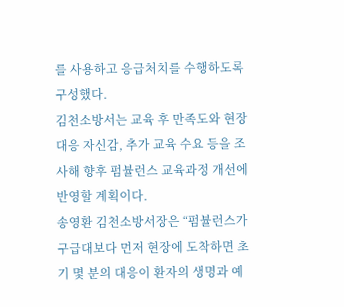를 사용하고 응급처치를 수행하도록 구성했다.
김천소방서는 교육 후 만족도와 현장 대응 자신감, 추가 교육 수요 등을 조사해 향후 펌뷸런스 교육과정 개선에 반영할 계획이다.
송영환 김천소방서장은 “펌뷸런스가 구급대보다 먼저 현장에 도착하면 초기 몇 분의 대응이 환자의 생명과 예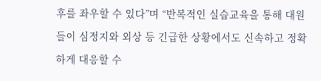후를 좌우할 수 있다”며 “반복적인 실습교육을 통해 대원들이 심정지와 외상 등 긴급한 상황에서도 신속하고 정확하게 대응할 수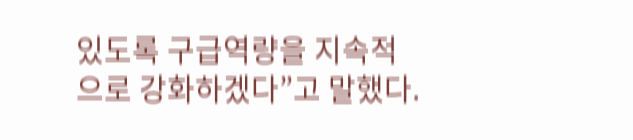있도록 구급역량을 지속적으로 강화하겠다”고 말했다.